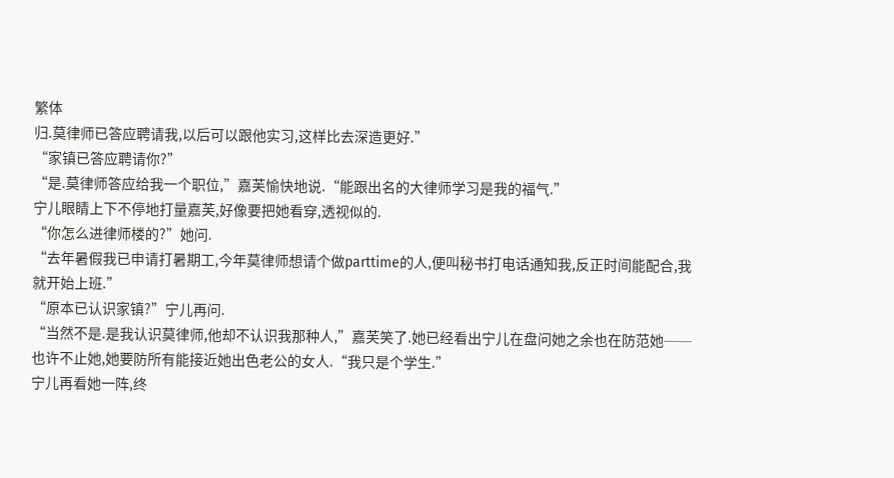繁体
归.莫律师已答应聘请我,以后可以跟他实习,这样比去深造更好.”
“家镇已答应聘请你?”
“是.莫律师答应给我一个职位,”嘉芙愉快地说.“能跟出名的大律师学习是我的福气.”
宁儿眼睛上下不停地打量嘉芙,好像要把她看穿,透视似的.
“你怎么进律师楼的?”她问.
“去年暑假我已申请打暑期工,今年莫律师想请个做parttime的人,便叫秘书打电话通知我,反正时间能配合,我就开始上班.”
“原本已认识家镇?”宁儿再问.
“当然不是.是我认识莫律师,他却不认识我那种人,”嘉芙笑了.她已经看出宁儿在盘问她之余也在防范她──也许不止她,她要防所有能接近她出色老公的女人.“我只是个学生.”
宁儿再看她一阵,终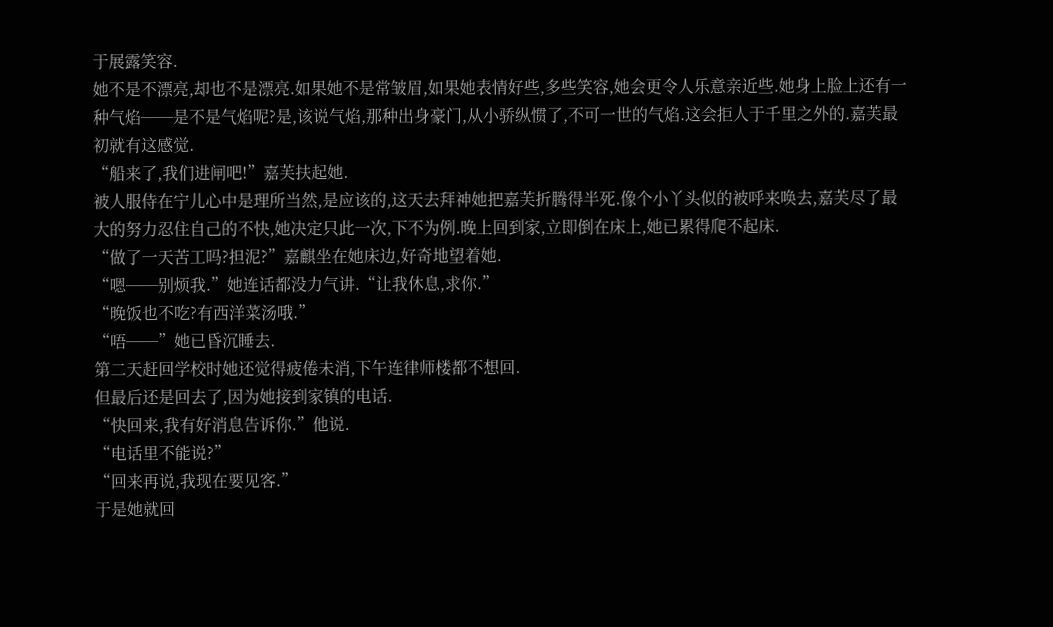于展露笑容.
她不是不漂亮,却也不是漂亮.如果她不是常皱眉,如果她表情好些,多些笑容,她会更令人乐意亲近些.她身上脸上还有一种气焰──是不是气焰呢?是,该说气焰,那种出身豪门,从小骄纵惯了,不可一世的气焰.这会拒人于千里之外的.嘉芙最初就有这感觉.
“船来了,我们进闸吧!”嘉芙扶起她.
被人服侍在宁儿心中是理所当然,是应该的,这天去拜神她把嘉芙折腾得半死.像个小丫头似的被呼来唤去,嘉芙尽了最大的努力忍住自己的不快,她决定只此一次,下不为例.晚上回到家,立即倒在床上,她已累得爬不起床.
“做了一天苦工吗?担泥?”嘉麒坐在她床边,好奇地望着她.
“嗯──别烦我.”她连话都没力气讲.“让我休息,求你.”
“晚饭也不吃?有西洋菜汤哦.”
“唔──”她已昏沉睡去.
第二天赶回学校时她还觉得疲倦未消,下午连律师楼都不想回.
但最后还是回去了,因为她接到家镇的电话.
“快回来,我有好消息告诉你.”他说.
“电话里不能说?”
“回来再说,我现在要见客.”
于是她就回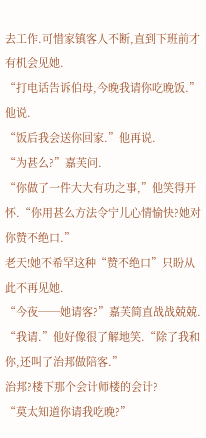去工作.可惜家镇客人不断,直到下班前才有机会见她.
“打电话告诉伯母,今晚我请你吃晚饭.”他说.
“饭后我会送你回家.”他再说.
“为甚么?”嘉芙问.
“你做了一件大大有功之事,”他笑得开怀.“你用甚么方法令宁儿心情愉快?她对你赞不绝口.”
老天!她不希罕这种“赞不绝口”只盼从此不再见她.
“今夜──她请客?”嘉芙简直战战兢兢.
“我请.”他好像很了解地笑.“除了我和你,还叫了治邦做陪客.”
治邦?楼下那个会计师楼的会计?
“莫太知道你请我吃晚?”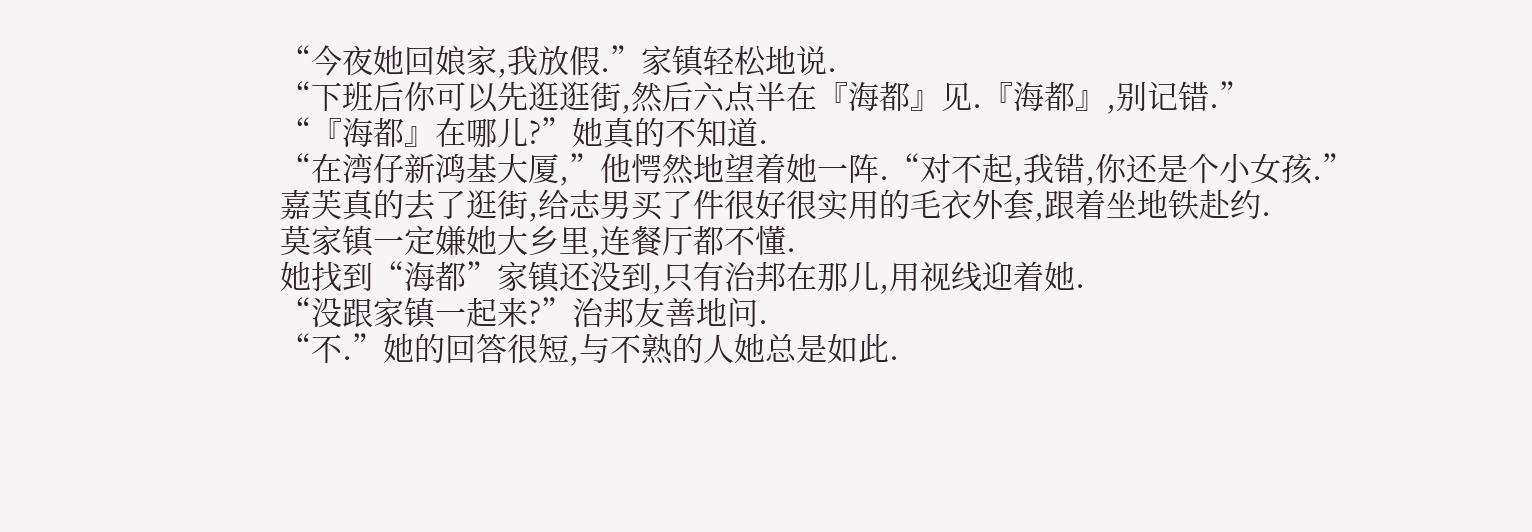“今夜她回娘家,我放假.”家镇轻松地说.
“下班后你可以先逛逛街,然后六点半在『海都』见.『海都』,别记错.”
“『海都』在哪儿?”她真的不知道.
“在湾仔新鸿基大厦,”他愕然地望着她一阵.“对不起,我错,你还是个小女孩.”
嘉芙真的去了逛街,给志男买了件很好很实用的毛衣外套,跟着坐地铁赴约.
莫家镇一定嫌她大乡里,连餐厅都不懂.
她找到“海都”家镇还没到,只有治邦在那儿,用视线迎着她.
“没跟家镇一起来?”治邦友善地问.
“不.”她的回答很短,与不熟的人她总是如此.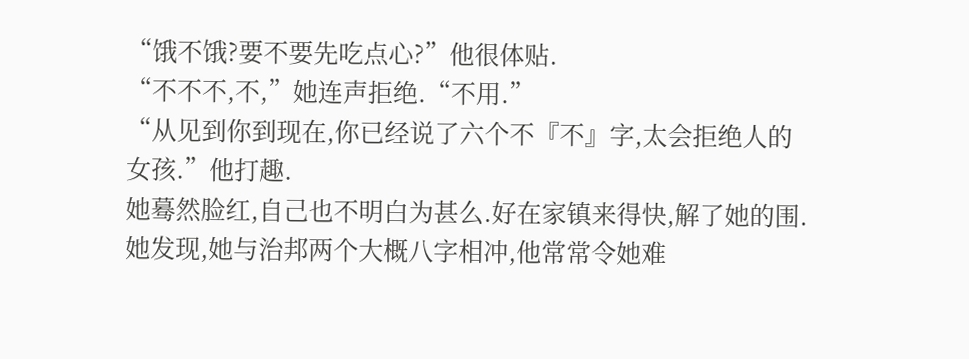“饿不饿?要不要先吃点心?”他很体贴.
“不不不,不,”她连声拒绝.“不用.”
“从见到你到现在,你已经说了六个不『不』字,太会拒绝人的女孩.”他打趣.
她蓦然脸红,自己也不明白为甚么.好在家镇来得快,解了她的围.她发现,她与治邦两个大概八字相冲,他常常令她难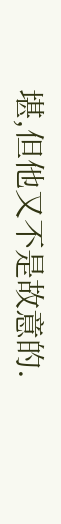堪,但他又不是故意的.